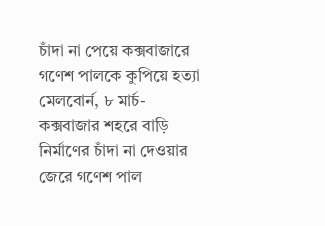চাঁদা না পেয়ে কক্সবাজারে গণেশ পালকে কুপিয়ে হত্যা
মেলবোর্ন, ৮ মার্চ- কক্সবাজার শহরে বাড়ি নির্মাণের চাঁদা না দেওয়ার জেরে গণেশ পাল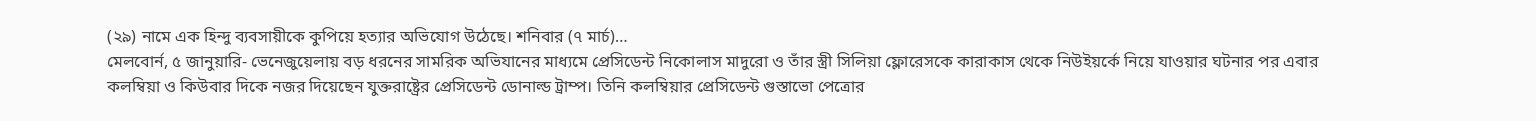(২৯) নামে এক হিন্দু ব্যবসায়ীকে কুপিয়ে হত্যার অভিযোগ উঠেছে। শনিবার (৭ মার্চ)…
মেলবোর্ন, ৫ জানুয়ারি- ভেনেজুয়েলায় বড় ধরনের সামরিক অভিযানের মাধ্যমে প্রেসিডেন্ট নিকোলাস মাদুরো ও তাঁর স্ত্রী সিলিয়া ফ্লোরেসকে কারাকাস থেকে নিউইয়র্কে নিয়ে যাওয়ার ঘটনার পর এবার কলম্বিয়া ও কিউবার দিকে নজর দিয়েছেন যুক্তরাষ্ট্রের প্রেসিডেন্ট ডোনাল্ড ট্রাম্প। তিনি কলম্বিয়ার প্রেসিডেন্ট গুস্তাভো পেত্রোর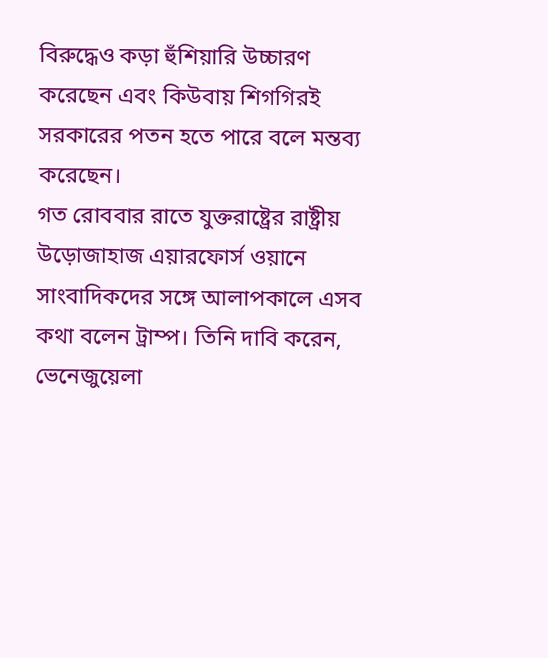বিরুদ্ধেও কড়া হুঁশিয়ারি উচ্চারণ করেছেন এবং কিউবায় শিগগিরই সরকারের পতন হতে পারে বলে মন্তব্য করেছেন।
গত রোববার রাতে যুক্তরাষ্ট্রের রাষ্ট্রীয় উড়োজাহাজ এয়ারফোর্স ওয়ানে সাংবাদিকদের সঙ্গে আলাপকালে এসব কথা বলেন ট্রাম্প। তিনি দাবি করেন, ভেনেজুয়েলা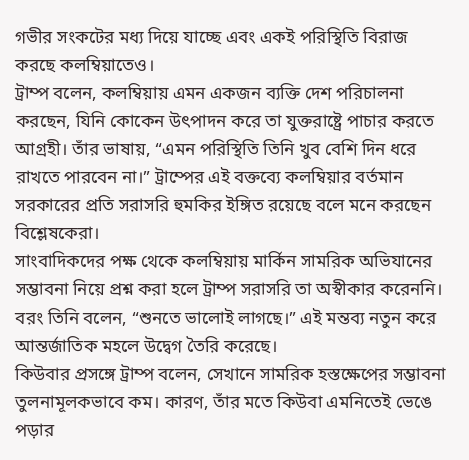গভীর সংকটের মধ্য দিয়ে যাচ্ছে এবং একই পরিস্থিতি বিরাজ করছে কলম্বিয়াতেও।
ট্রাম্প বলেন, কলম্বিয়ায় এমন একজন ব্যক্তি দেশ পরিচালনা করছেন, যিনি কোকেন উৎপাদন করে তা যুক্তরাষ্ট্রে পাচার করতে আগ্রহী। তাঁর ভাষায়, “এমন পরিস্থিতি তিনি খুব বেশি দিন ধরে রাখতে পারবেন না।” ট্রাম্পের এই বক্তব্যে কলম্বিয়ার বর্তমান সরকারের প্রতি সরাসরি হুমকির ইঙ্গিত রয়েছে বলে মনে করছেন বিশ্লেষকেরা।
সাংবাদিকদের পক্ষ থেকে কলম্বিয়ায় মার্কিন সামরিক অভিযানের সম্ভাবনা নিয়ে প্রশ্ন করা হলে ট্রাম্প সরাসরি তা অস্বীকার করেননি। বরং তিনি বলেন, “শুনতে ভালোই লাগছে।” এই মন্তব্য নতুন করে আন্তর্জাতিক মহলে উদ্বেগ তৈরি করেছে।
কিউবার প্রসঙ্গে ট্রাম্প বলেন, সেখানে সামরিক হস্তক্ষেপের সম্ভাবনা তুলনামূলকভাবে কম। কারণ, তাঁর মতে কিউবা এমনিতেই ভেঙে পড়ার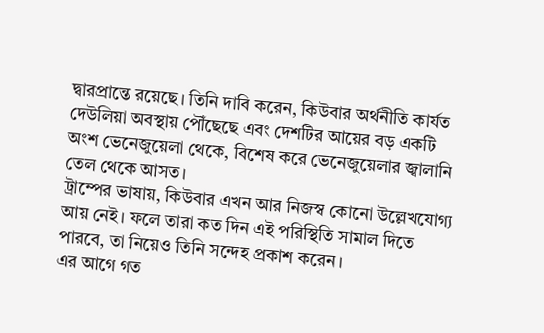দ্বারপ্রান্তে রয়েছে। তিনি দাবি করেন, কিউবার অর্থনীতি কার্যত দেউলিয়া অবস্থায় পৌঁছেছে এবং দেশটির আয়ের বড় একটি অংশ ভেনেজুয়েলা থেকে, বিশেষ করে ভেনেজুয়েলার জ্বালানি তেল থেকে আসত।
ট্রাম্পের ভাষায়, কিউবার এখন আর নিজস্ব কোনো উল্লেখযোগ্য আয় নেই। ফলে তারা কত দিন এই পরিস্থিতি সামাল দিতে পারবে, তা নিয়েও তিনি সন্দেহ প্রকাশ করেন।
এর আগে গত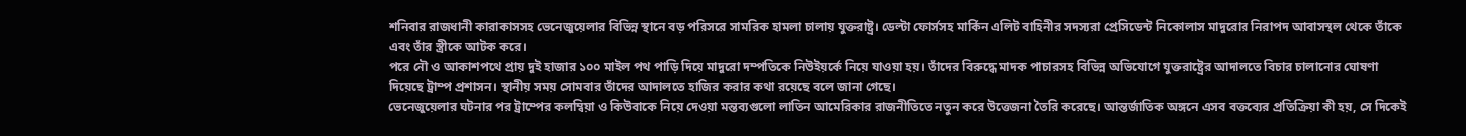শনিবার রাজধানী কারাকাসসহ ভেনেজুয়েলার বিভিন্ন স্থানে বড় পরিসরে সামরিক হামলা চালায় যুক্তরাষ্ট্র। ডেল্টা ফোর্সসহ মার্কিন এলিট বাহিনীর সদস্যরা প্রেসিডেন্ট নিকোলাস মাদুরোর নিরাপদ আবাসস্থল থেকে তাঁকে এবং তাঁর স্ত্রীকে আটক করে।
পরে নৌ ও আকাশপথে প্রায় দুই হাজার ১০০ মাইল পথ পাড়ি দিয়ে মাদুরো দম্পতিকে নিউইয়র্কে নিয়ে যাওয়া হয়। তাঁদের বিরুদ্ধে মাদক পাচারসহ বিভিন্ন অভিযোগে যুক্তরাষ্ট্রের আদালতে বিচার চালানোর ঘোষণা দিয়েছে ট্রাম্প প্রশাসন। স্থানীয় সময় সোমবার তাঁদের আদালতে হাজির করার কথা রয়েছে বলে জানা গেছে।
ভেনেজুয়েলার ঘটনার পর ট্রাম্পের কলম্বিয়া ও কিউবাকে নিয়ে দেওয়া মন্তব্যগুলো লাতিন আমেরিকার রাজনীতিতে নতুন করে উত্তেজনা তৈরি করেছে। আন্তর্জাতিক অঙ্গনে এসব বক্তব্যের প্রতিক্রিয়া কী হয়, সে দিকেই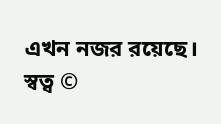এখন নজর রয়েছে।
স্বত্ব ©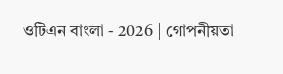ওটিএন বাংলা - 2026 | গোপনীয়তা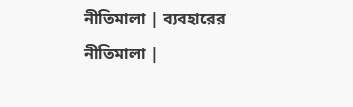নীতিমালা | ব্যবহারের নীতিমালা |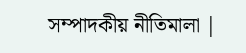সম্পাদকীয় নীতিমালা |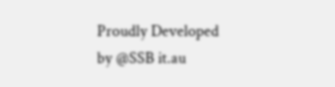Proudly Developed by @SSB it.au